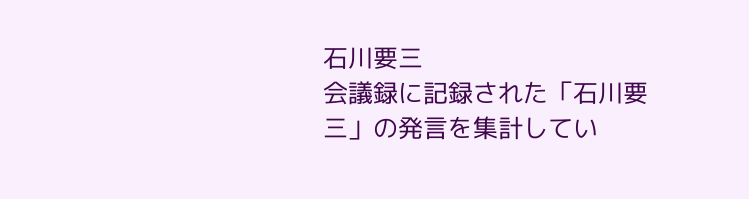石川要三
会議録に記録された「石川要三」の発言を集計してい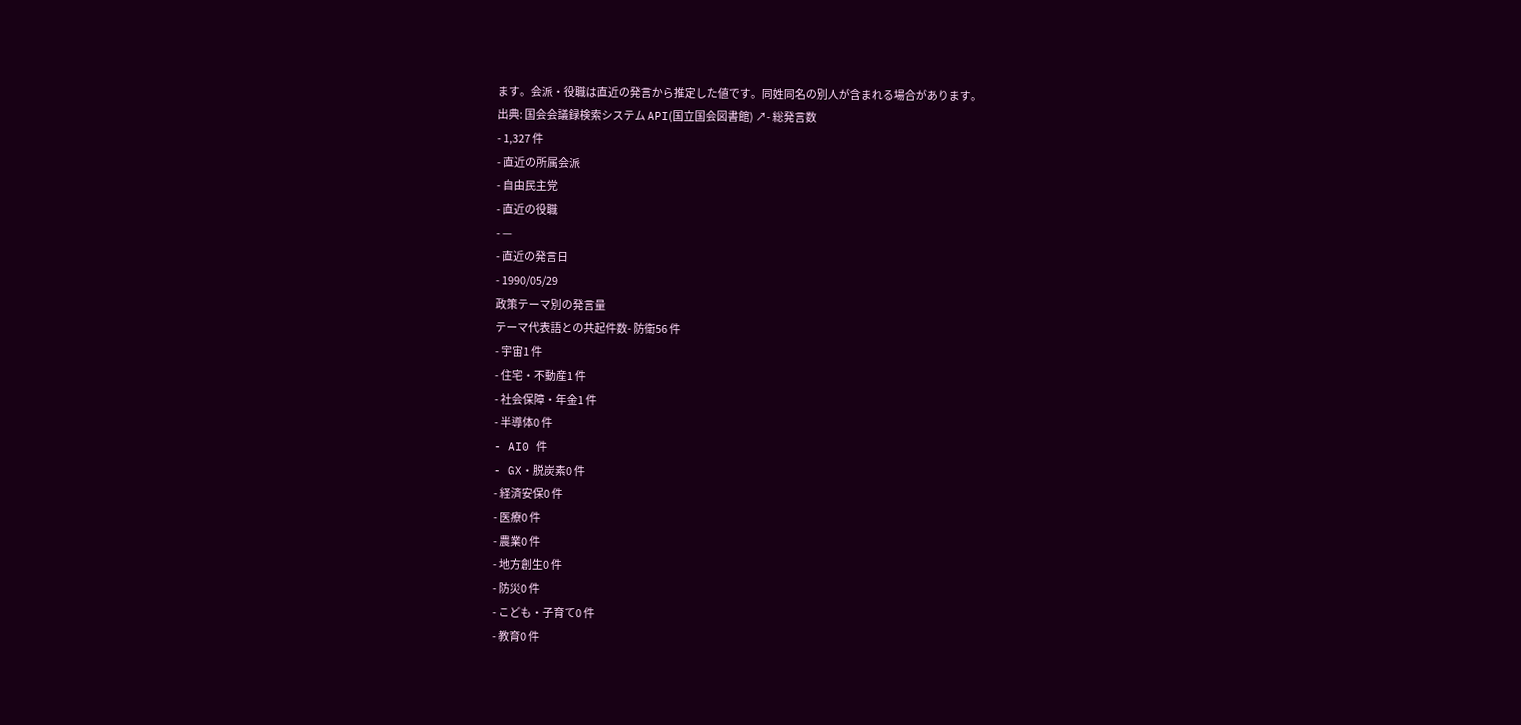ます。会派・役職は直近の発言から推定した値です。同姓同名の別人が含まれる場合があります。
出典: 国会会議録検索システム API(国立国会図書館) ↗- 総発言数
- 1,327 件
- 直近の所属会派
- 自由民主党
- 直近の役職
- —
- 直近の発言日
- 1990/05/29
政策テーマ別の発言量
テーマ代表語との共起件数- 防衛56 件
- 宇宙1 件
- 住宅・不動産1 件
- 社会保障・年金1 件
- 半導体0 件
- AI0 件
- GX・脱炭素0 件
- 経済安保0 件
- 医療0 件
- 農業0 件
- 地方創生0 件
- 防災0 件
- こども・子育て0 件
- 教育0 件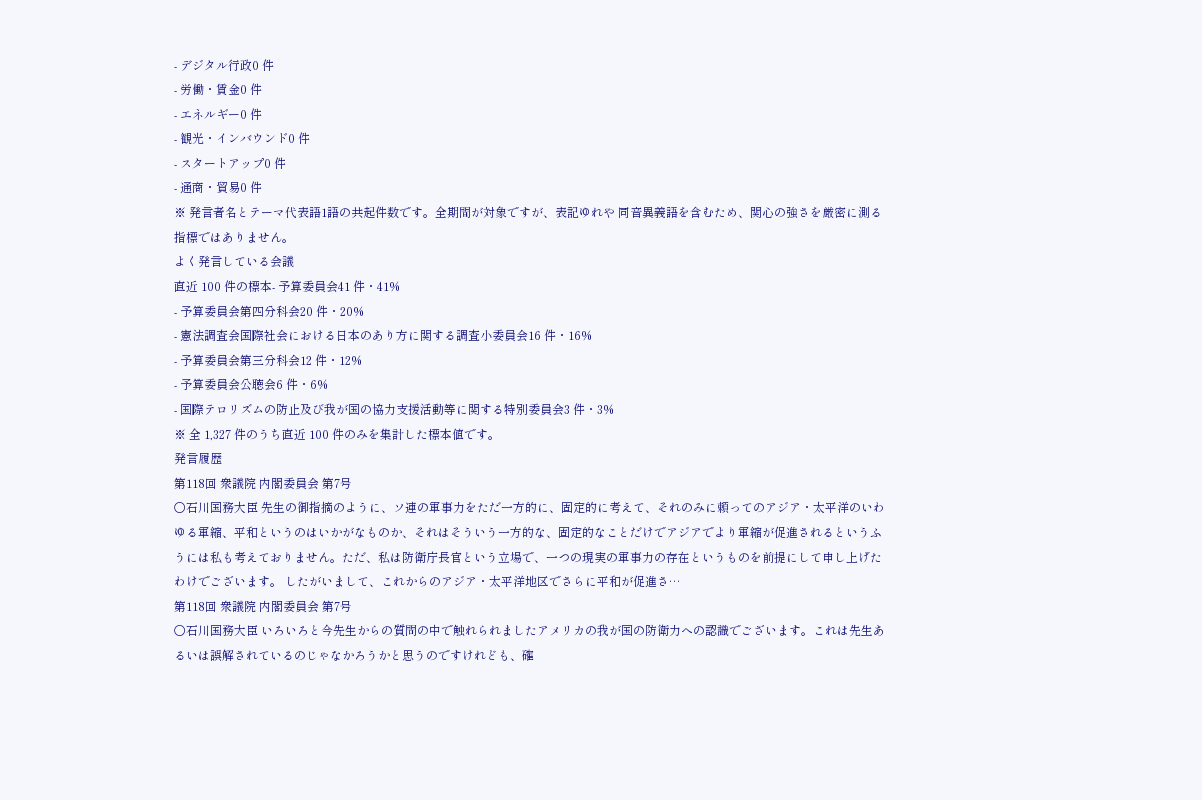- デジタル行政0 件
- 労働・賃金0 件
- エネルギー0 件
- 観光・インバウンド0 件
- スタートアップ0 件
- 通商・貿易0 件
※ 発言者名とテーマ代表語1語の共起件数です。全期間が対象ですが、表記ゆれや 同音異義語を含むため、関心の強さを厳密に測る指標ではありません。
よく発言している会議
直近 100 件の標本- 予算委員会41 件・41%
- 予算委員会第四分科会20 件・20%
- 憲法調査会国際社会における日本のあり方に関する調査小委員会16 件・16%
- 予算委員会第三分科会12 件・12%
- 予算委員会公聴会6 件・6%
- 国際テロリズムの防止及び我が国の協力支援活動等に関する特別委員会3 件・3%
※ 全 1,327 件のうち直近 100 件のみを集計した標本値です。
発言履歴
第118回 衆議院 内閣委員会 第7号
○石川国務大臣 先生の御指摘のように、ソ連の軍事力をただ一方的に、固定的に考えて、それのみに頼ってのアジア・太平洋のいわゆる軍縮、平和というのはいかがなものか、それはそういう一方的な、固定的なことだけでアジアでより軍縮が促進されるというふうには私も考えておりません。ただ、私は防衛庁長官という立場で、一つの現実の軍事力の存在というものを前提にして申し上げたわけでございます。 したがいまして、これからのアジア・太平洋地区でさらに平和が促進さ…
第118回 衆議院 内閣委員会 第7号
○石川国務大臣 いろいろと今先生からの質問の中で触れられましたアメリカの我が国の防衛力への認識でございます。これは先生あるいは誤解されているのじゃなかろうかと思うのですけれども、確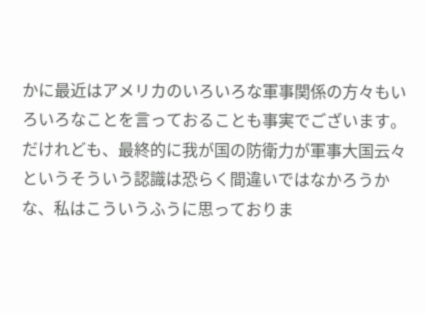かに最近はアメリカのいろいろな軍事関係の方々もいろいろなことを言っておることも事実でございます。だけれども、最終的に我が国の防衛力が軍事大国云々というそういう認識は恐らく間違いではなかろうかな、私はこういうふうに思っておりま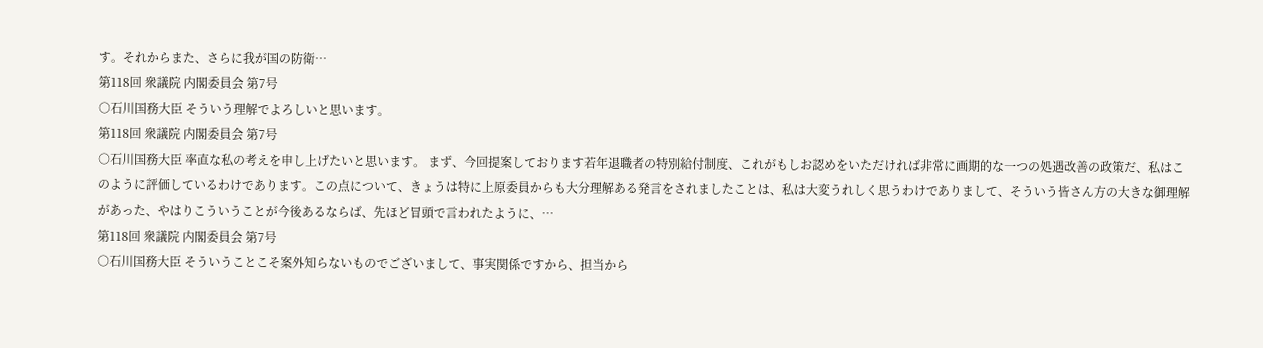す。それからまた、さらに我が国の防衛…
第118回 衆議院 内閣委員会 第7号
○石川国務大臣 そういう理解でよろしいと思います。
第118回 衆議院 内閣委員会 第7号
○石川国務大臣 率直な私の考えを申し上げたいと思います。 まず、今回提案しております若年退職者の特別給付制度、これがもしお認めをいただければ非常に画期的な一つの処遇改善の政策だ、私はこのように評価しているわけであります。この点について、きょうは特に上原委員からも大分理解ある発言をされましたことは、私は大変うれしく思うわけでありまして、そういう皆さん方の大きな御理解があった、やはりこういうことが今後あるならば、先ほど冒頭で言われたように、…
第118回 衆議院 内閣委員会 第7号
○石川国務大臣 そういうことこそ案外知らないものでございまして、事実関係ですから、担当から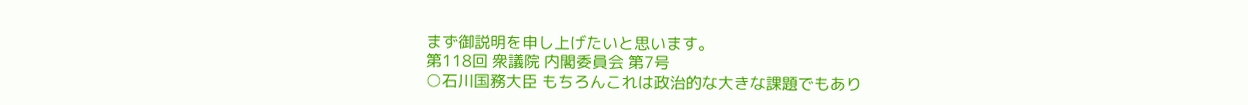まず御説明を申し上げたいと思います。
第118回 衆議院 内閣委員会 第7号
○石川国務大臣 もちろんこれは政治的な大きな課題でもあり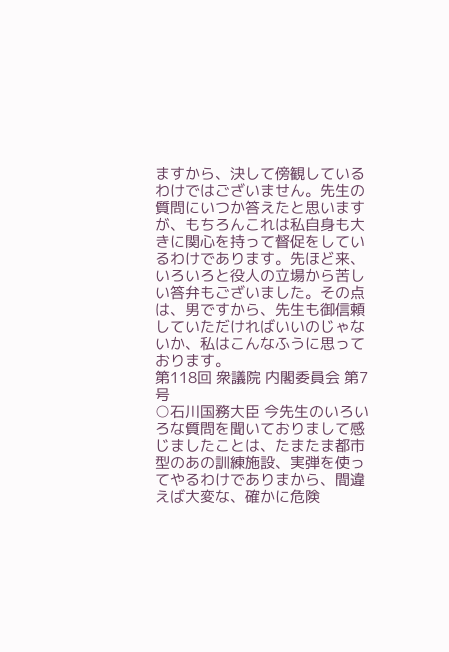ますから、決して傍観しているわけではございません。先生の質問にいつか答えたと思いますが、もちろんこれは私自身も大きに関心を持って督促をしているわけであります。先ほど来、いろいろと役人の立場から苦しい答弁もございました。その点は、男ですから、先生も御信頼していただければいいのじゃないか、私はこんなふうに思っております。
第118回 衆議院 内閣委員会 第7号
○石川国務大臣 今先生のいろいろな質問を聞いておりまして感じましたことは、たまたま都市型のあの訓練施設、実弾を使ってやるわけでありまから、間違えば大変な、確かに危険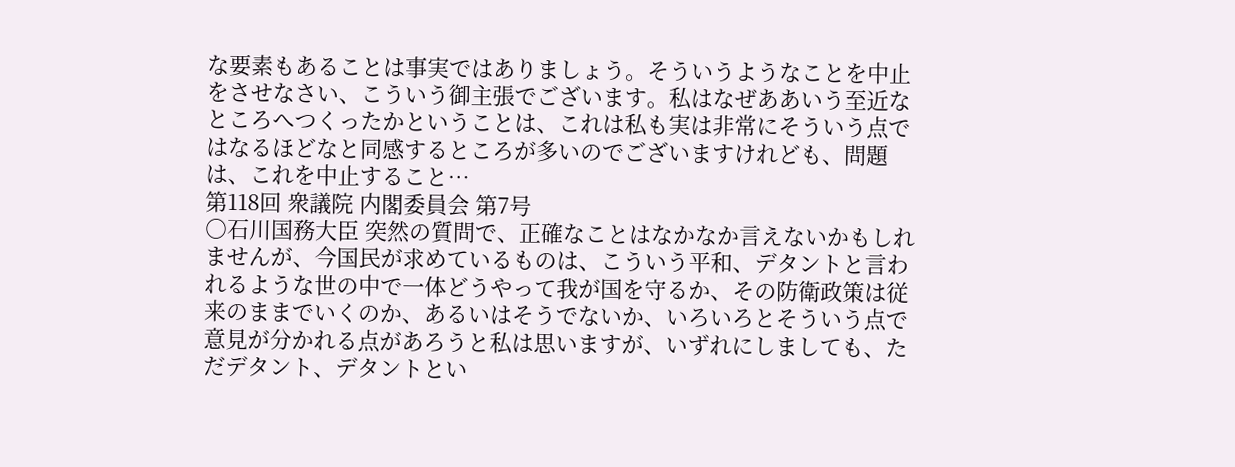な要素もあることは事実ではありましょう。そういうようなことを中止をさせなさい、こういう御主張でございます。私はなぜああいう至近なところへつくったかということは、これは私も実は非常にそういう点ではなるほどなと同感するところが多いのでございますけれども、問題は、これを中止すること…
第118回 衆議院 内閣委員会 第7号
○石川国務大臣 突然の質問で、正確なことはなかなか言えないかもしれませんが、今国民が求めているものは、こういう平和、デタントと言われるような世の中で一体どうやって我が国を守るか、その防衛政策は従来のままでいくのか、あるいはそうでないか、いろいろとそういう点で意見が分かれる点があろうと私は思いますが、いずれにしましても、ただデタント、デタントとい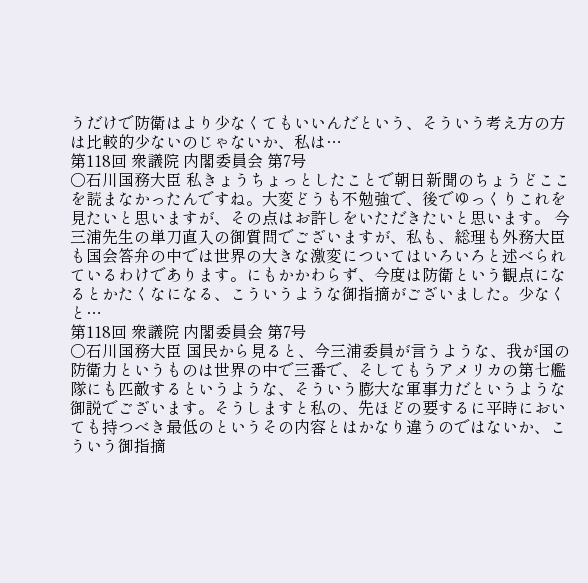うだけで防衛はより少なくてもいいんだという、そういう考え方の方は比較的少ないのじゃないか、私は…
第118回 衆議院 内閣委員会 第7号
○石川国務大臣 私きょうちょっとしたことで朝日新聞のちょうどここを読まなかったんですね。大変どうも不勉強で、後でゆっくりこれを見たいと思いますが、その点はお許しをいただきたいと思います。 今三浦先生の単刀直入の御質問でございますが、私も、総理も外務大臣も国会答弁の中では世界の大きな激変についてはいろいろと述べられているわけであります。にもかかわらず、今度は防衛という観点になるとかたくなになる、こういうような御指摘がございました。少なくと…
第118回 衆議院 内閣委員会 第7号
○石川国務大臣 国民から見ると、今三浦委員が言うような、我が国の防衛力というものは世界の中で三番で、そしてもうアメリカの第七艦隊にも匹敵するというような、そういう膨大な軍事力だというような御説でございます。そうしますと私の、先ほどの要するに平時においても持つべき最低のというその内容とはかなり違うのではないか、こういう御指摘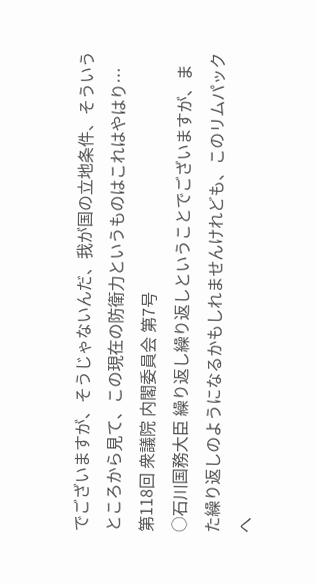でございますが、そうじゃないんだ、我が国の立地条件、そういうところから見て、この現在の防衛力というものはこれはやはり…
第118回 衆議院 内閣委員会 第7号
○石川国務大臣 繰り返し繰り返しということでございますが、また繰り返しのようになるかもしれませんけれども、このリムパックへ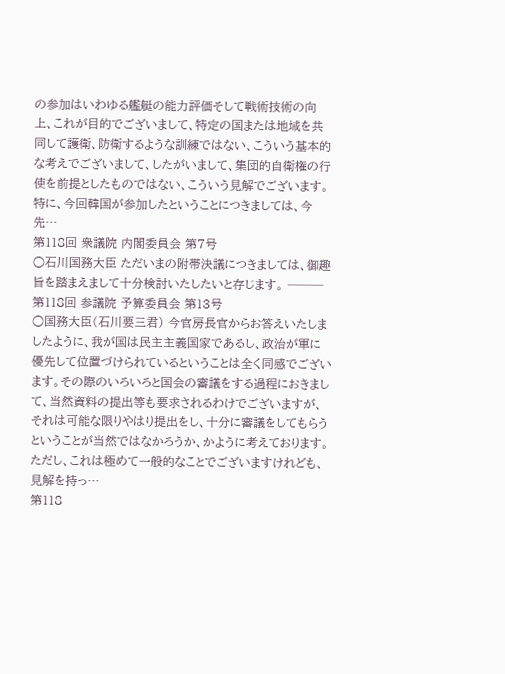の参加はいわゆる艦艇の能力評価そして戦術技術の向上、これが目的でございまして、特定の国または地域を共同して護衛、防衛するような訓練ではない、こういう基本的な考えでございまして、したがいまして、集団的自衛権の行使を前提としたものではない、こういう見解でございます。 特に、今回韓国が参加したということにつきましては、今先…
第118回 衆議院 内閣委員会 第7号
○石川国務大臣 ただいまの附帯決議につきましては、御趣旨を踏まえまして十分検討いたしたいと存じます。 ───
第118回 参議院 予算委員会 第13号
○国務大臣(石川要三君) 今官房長官からお答えいたしましたように、我が国は民主主義国家であるし、政治が軍に優先して位置づけられているということは全く同感でございます。その際のいろいろと国会の審議をする過程におきまして、当然資料の提出等も要求されるわけでございますが、それは可能な限りやはり提出をし、十分に審議をしてもらうということが当然ではなかろうか、かように考えております。ただし、これは極めて一般的なことでございますけれども、見解を持っ…
第118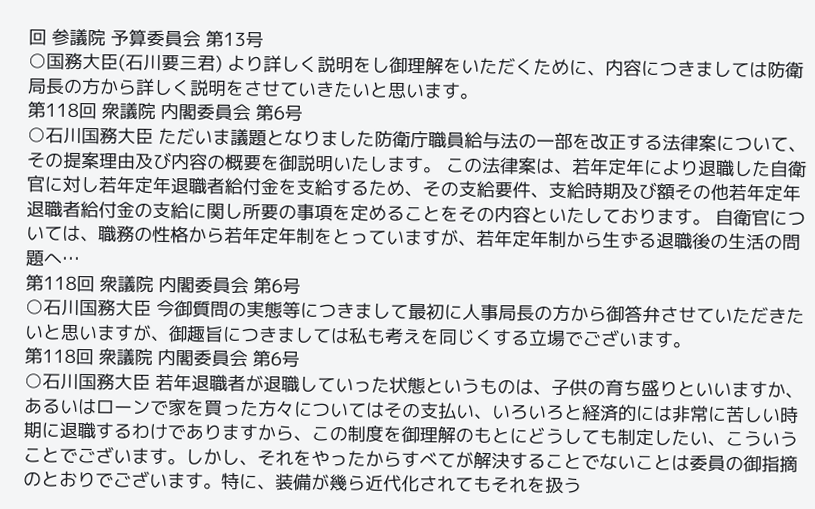回 参議院 予算委員会 第13号
○国務大臣(石川要三君) より詳しく説明をし御理解をいただくために、内容につきましては防衛局長の方から詳しく説明をさせていきたいと思います。
第118回 衆議院 内閣委員会 第6号
○石川国務大臣 ただいま議題となりました防衛庁職員給与法の一部を改正する法律案について、その提案理由及び内容の概要を御説明いたします。 この法律案は、若年定年により退職した自衛官に対し若年定年退職者給付金を支給するため、その支給要件、支給時期及び額その他若年定年退職者給付金の支給に関し所要の事項を定めることをその内容といたしております。 自衛官については、職務の性格から若年定年制をとっていますが、若年定年制から生ずる退職後の生活の問題へ…
第118回 衆議院 内閣委員会 第6号
○石川国務大臣 今御質問の実態等につきまして最初に人事局長の方から御答弁させていただきたいと思いますが、御趣旨につきましては私も考えを同じくする立場でございます。
第118回 衆議院 内閣委員会 第6号
○石川国務大臣 若年退職者が退職していった状態というものは、子供の育ち盛りといいますか、あるいはローンで家を買った方々についてはその支払い、いろいろと経済的には非常に苦しい時期に退職するわけでありますから、この制度を御理解のもとにどうしても制定したい、こういうことでございます。しかし、それをやったからすべてが解決することでないことは委員の御指摘のとおりでございます。特に、装備が幾ら近代化されてもそれを扱う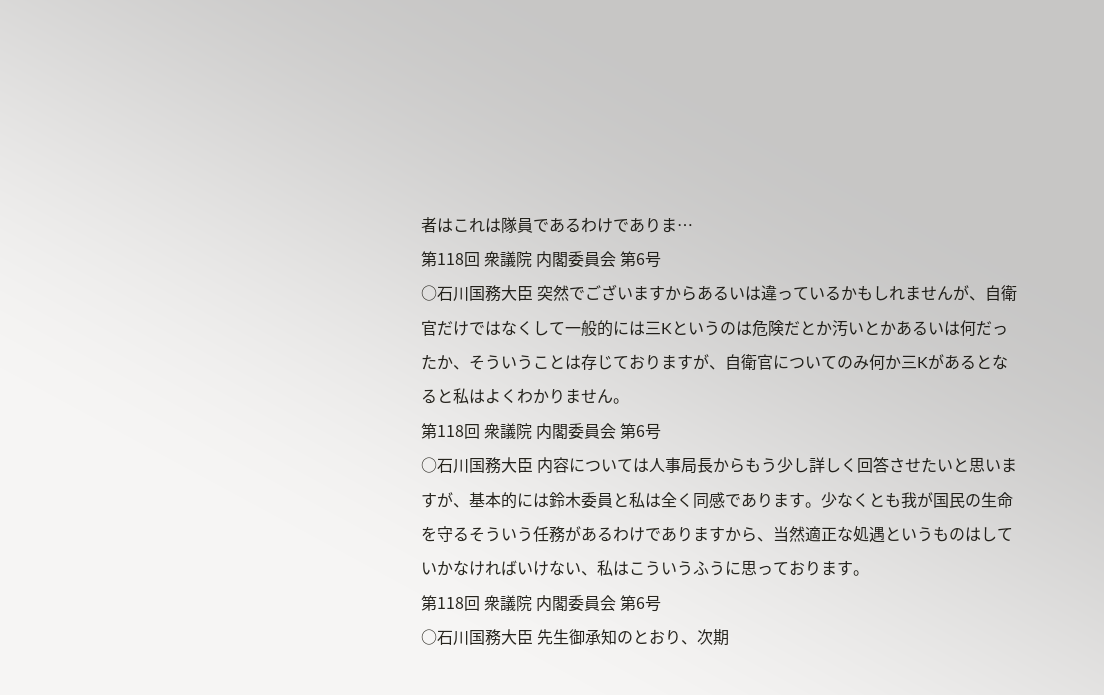者はこれは隊員であるわけでありま…
第118回 衆議院 内閣委員会 第6号
○石川国務大臣 突然でございますからあるいは違っているかもしれませんが、自衛官だけではなくして一般的には三Kというのは危険だとか汚いとかあるいは何だったか、そういうことは存じておりますが、自衛官についてのみ何か三Kがあるとなると私はよくわかりません。
第118回 衆議院 内閣委員会 第6号
○石川国務大臣 内容については人事局長からもう少し詳しく回答させたいと思いますが、基本的には鈴木委員と私は全く同感であります。少なくとも我が国民の生命を守るそういう任務があるわけでありますから、当然適正な処遇というものはしていかなければいけない、私はこういうふうに思っております。
第118回 衆議院 内閣委員会 第6号
○石川国務大臣 先生御承知のとおり、次期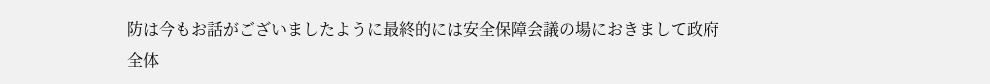防は今もお話がございましたように最終的には安全保障会議の場におきまして政府全体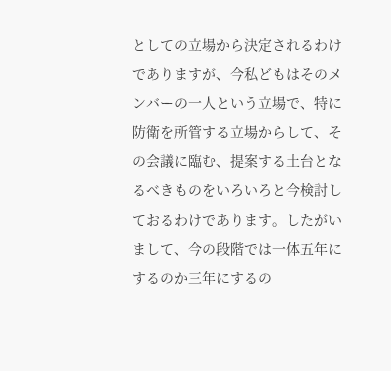としての立場から決定されるわけでありますが、今私どもはそのメンバーの一人という立場で、特に防衛を所管する立場からして、その会議に臨む、提案する土台となるべきものをいろいろと今検討しておるわけであります。したがいまして、今の段階では一体五年にするのか三年にするの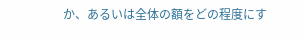か、あるいは全体の額をどの程度にす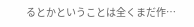るとかということは全くまだ作…